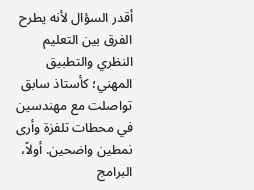أقدر السؤال لأنه يطرح الفرق بين التعليم النظري والتطبيق المهني؛ كأستاذ سابق تواصلت مع مهندسين في محطات تلفزة وأرى نمطين واضحين. أولاً، البرامج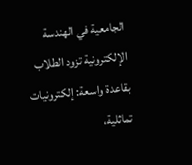الجامعية في الهندسة الإلكترونية تزود الطلاب بقاعدة واسعة: إلكترونيات تماثلية،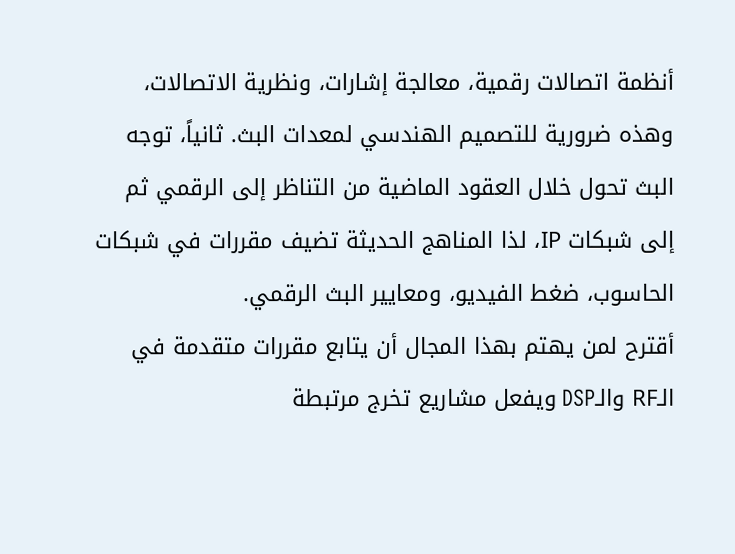أنظمة اتصالات رقمية، معالجة إشارات، ونظرية الاتصالات، وهذه ضرورية للتصميم الهندسي لمعدات البث. ثانياً، توجه البث تحول خلال العقود الماضية من التناظر إلى الرقمي ثم إلى شبكات IP، لذا المناهج الحديثة تضيف مقررات في شبكات الحاسوب، ضغط الفيديو، ومعايير البث الرقمي.
أقترح لمن يهتم بهذا المجال أن يتابع مقررات متقدمة في الـRF والـDSP ويفعل مشاريع تخرج مرتبطة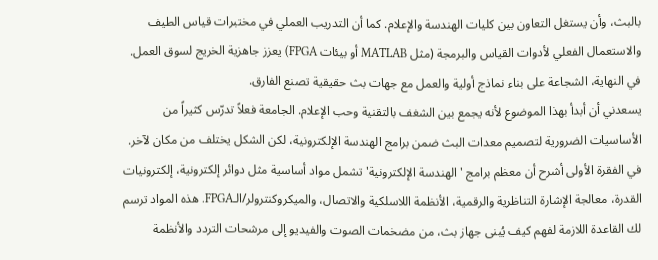بالبث، وأن يستغل التعاون بين كليات الهندسة والإعلام. كما أن التدريب العملي في مختبرات قياس الطيف والاستعمال الفعلي لأدوات القياس والبرمجة (مثل MATLAB أو بيئات FPGA) يعزز جاهزية الخريج لسوق العمل. في النهاية، الشجاعة على بناء نماذج أولية والعمل مع جهات بث حقيقية تصنع الفارق.
يسعدني أن أبدأ بهذا الموضوع لأنه يجمع بين الشغف بالتقنية وحب الإعلام. الجامعة فعلاً تدرّس كثيراً من الأساسيات الضرورية لتصميم معدات البث ضمن برامج الهندسة الإلكترونية، لكن الشكل يختلف من مكان لآخر.
في الفقرة الأولى أشرح أن معظم برامج 'الهندسة الإلكترونية' تشمل مواد أساسية مثل دوائر إلكترونية، إلكترونيات القدرة، معالجة الإشارة التناظرية والرقمية، الأنظمة اللاسلكية والاتصال، والميكروكنترولر/الـFPGA. هذه المواد ترسم لك القاعدة اللازمة لفهم كيف يُبنى جهاز بث، من مضخمات الصوت والفيديو إلى مرشحات التردد والأنظمة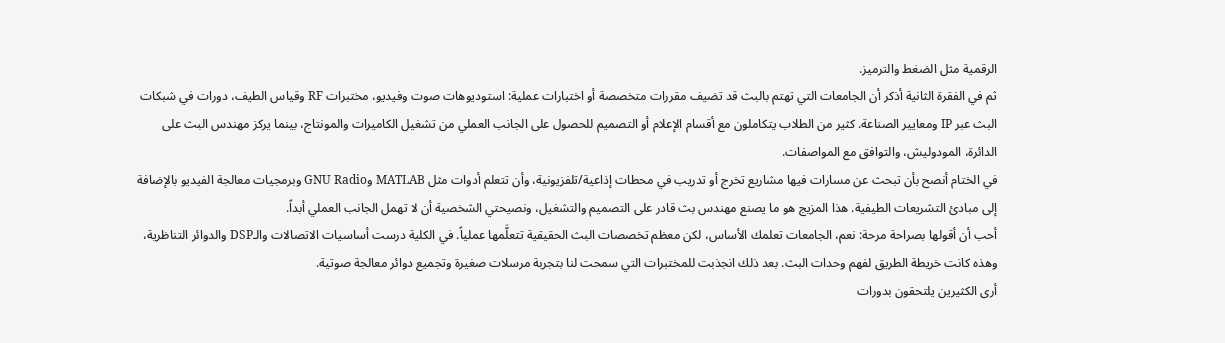الرقمية مثل الضغط والترميز.
ثم في الفقرة الثانية أذكر أن الجامعات التي تهتم بالبث قد تضيف مقررات متخصصة أو اختبارات عملية: استوديوهات صوت وفيديو، مختبرات RF وقياس الطيف، دورات في شبكات البث عبر IP ومعايير الصناعة. كثير من الطلاب يتكاملون مع أقسام الإعلام أو التصميم للحصول على الجانب العملي من تشغيل الكاميرات والمونتاج، بينما يركز مهندس البث على الدائرة، المودوليش، والتوافق مع المواصفات.
في الختام أنصح بأن تبحث عن مسارات فيها مشاريع تخرج أو تدريب في محطات إذاعية/تلفزيونية، وأن تتعلم أدوات مثل MATLAB وGNU Radio وبرمجيات معالجة الفيديو بالإضافة إلى مبادئ التشريعات الطيفية. هذا المزيج هو ما يصنع مهندس بث قادر على التصميم والتشغيل، ونصيحتي الشخصية أن لا تهمل الجانب العملي أبداً.
أحب أن أقولها بصراحة مرحة: نعم، الجامعات تعلمك الأساس، لكن معظم تخصصات البث الحقيقية تتعلَّمها عملياً. في الكلية درست أساسيات الاتصالات والـDSP والدوائر التناظرية، وهذه كانت خريطة الطريق لفهم وحدات البث. بعد ذلك انجذبت للمختبرات التي سمحت لنا بتجربة مرسلات صغيرة وتجميع دوائر معالجة صوتية.
أرى الكثيرين يلتحقون بدورات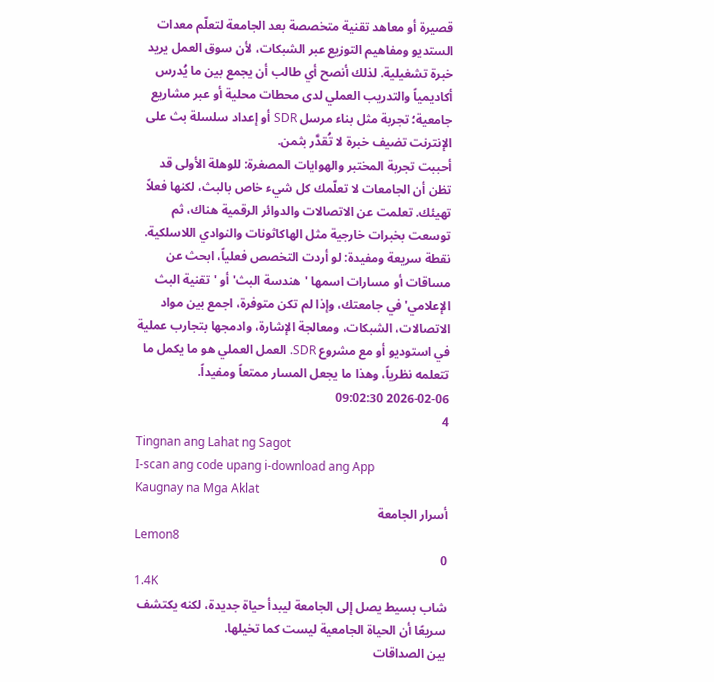قصيرة أو معاهد تقنية متخصصة بعد الجامعة لتعلّم معدات الستديو ومفاهيم التوزيع عبر الشبكات، لأن سوق العمل يريد خبرة تشغيلية. لذلك أنصح أي طالب أن يجمع بين ما يُدرس أكاديمياً والتدريب العملي لدى محطات محلية أو عبر مشاريع جامعية؛ تجربة مثل بناء مرسل SDR أو إعداد سلسلة بث على الإنترنت تضيف خبرة لا تُقدَّر بثمن.
أحببت تجربة المختبر والهوايات المصغرة: للوهلة الأولى قد تظن أن الجامعات لا تعلّمك كل شيء خاص بالبث، لكنها فعلاً تهيئك. تعلمت عن الاتصالات والدوائر الرقمية هناك، ثم توسعت بخبرات خارجية مثل الهاكاثونات والنوادي اللاسلكية.
نقطة سريعة ومفيدة: لو أردت التخصص فعلياً، ابحث عن مساقات أو مسارات اسمها 'هندسة البث' أو 'تقنية البث الإعلامي' في جامعتك، وإذا لم تكن متوفرة، اجمع بين مواد الاتصالات، الشبكات، ومعالجة الإشارة، وادمجها بتجارب عملية في استوديو أو مع مشروع SDR. العمل العملي هو ما يكمل ما تتعلمه نظرياً، وهذا ما يجعل المسار ممتعاً ومفيداً.
2026-02-06 09:02:30
4
Tingnan ang Lahat ng Sagot
I-scan ang code upang i-download ang App
Kaugnay na Mga Aklat
أسرار الجامعة
Lemon8
0
1.4K
شاب بسيط يصل إلى الجامعة ليبدأ حياة جديدة، لكنه يكتشف سريعًا أن الحياة الجامعية ليست كما تخيلها.
بين الصداقات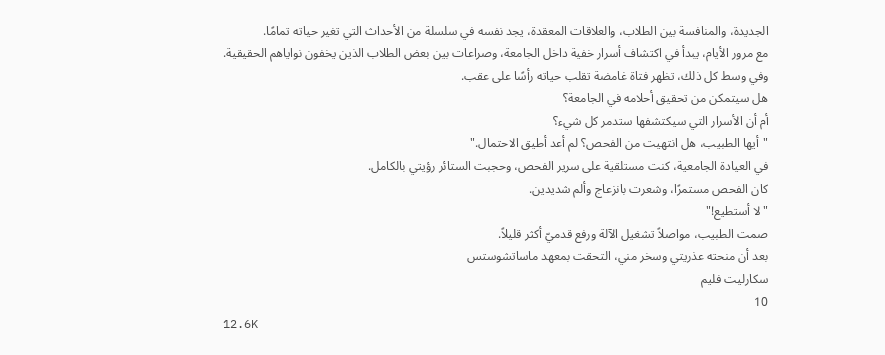الجديدة، والمنافسة بين الطلاب، والعلاقات المعقدة، يجد نفسه في سلسلة من الأحداث التي تغير حياته تمامًا.
مع مرور الأيام، يبدأ في اكتشاف أسرار خفية داخل الجامعة، وصراعات بين بعض الطلاب الذين يخفون نواياهم الحقيقية.
وفي وسط كل ذلك، تظهر فتاة غامضة تقلب حياته رأسًا على عقب.
هل سيتمكن من تحقيق أحلامه في الجامعة؟
أم أن الأسرار التي سيكتشفها ستدمر كل شيء؟
"أيها الطبيب، هل انتهيت من الفحص؟ لم أعد أطيق الاحتمال."
في العيادة الجامعية، كنت مستلقية على سرير الفحص، وحجبت الستائر رؤيتي بالكامل.
كان الفحص مستمرًا، وشعرت بانزعاج وألم شديدين.
"لا أستطيع!"
صمت الطبيب، مواصلاً تشغيل الآلة ورفع قدميّ أكثر قليلاً.
بعد أن منحته عذريتي وسخر مني، التحقت بمعهد ماساتشوستس
سكارليت فليم
10
12.6K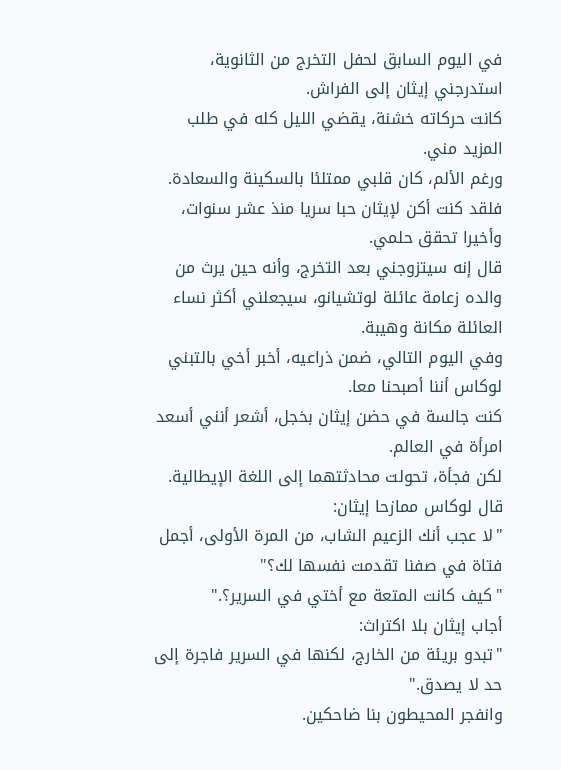في اليوم السابق لحفل التخرج من الثانوية، استدرجني إيثان إلى الفراش.
كانت حركاته خشنة، يقضي الليل كله في طلب المزيد مني.
ورغم الألم، كان قلبي ممتلئا بالسكينة والسعادة.
فلقد كنت أكن لإيثان حبا سريا منذ عشر سنوات، وأخيرا تحقق حلمي.
قال إنه سيتزوجني بعد التخرج، وأنه حين يرث من والده زعامة عائلة لوتشيانو، سيجعلني أكثر نساء العائلة مكانة وهيبة.
وفي اليوم التالي، ضمن ذراعيه، أخبر أخي بالتبني لوكاس أننا أصبحنا معا.
كنت جالسة في حضن إيثان بخجل، أشعر أنني أسعد امرأة في العالم.
لكن فجأة، تحولت محادثتهما إلى اللغة الإيطالية.
قال لوكاس ممازحا إيثان:
"لا عجب أنك الزعيم الشاب، من المرة الأولى، أجمل فتاة في صفنا تقدمت نفسها لك؟"
"كيف كانت المتعة مع أختي في السرير؟."
أجاب إيثان بلا اكتراث:
"تبدو بريئة من الخارج، لكنها في السرير فاجرة إلى حد لا يصدق."
وانفجر المحيطون بنا ضاحكين.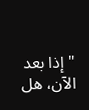"إذا بعد الآن، هل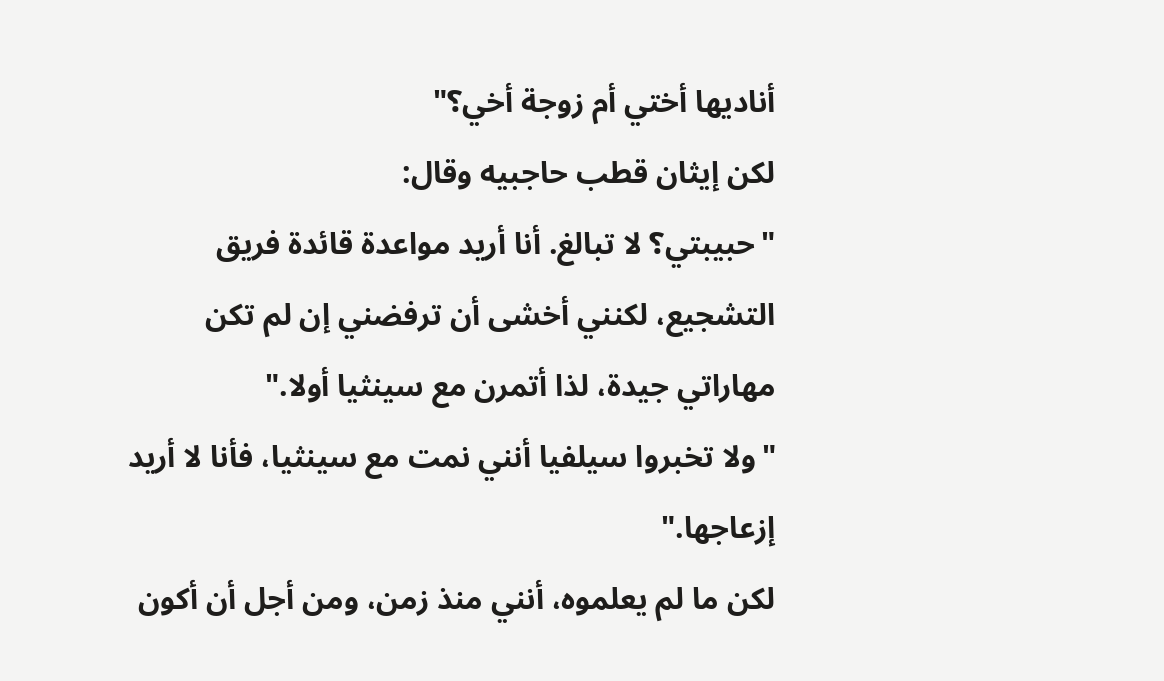أناديها أختي أم زوجة أخي؟"
لكن إيثان قطب حاجبيه وقال:
"حبيبتي؟ لا تبالغ. أنا أريد مواعدة قائدة فريق التشجيع، لكنني أخشى أن ترفضني إن لم تكن مهاراتي جيدة، لذا أتمرن مع سينثيا أولا."
"ولا تخبروا سيلفيا أنني نمت مع سينثيا، فأنا لا أريد إزعاجها."
لكن ما لم يعلموه، أنني منذ زمن، ومن أجل أن أكون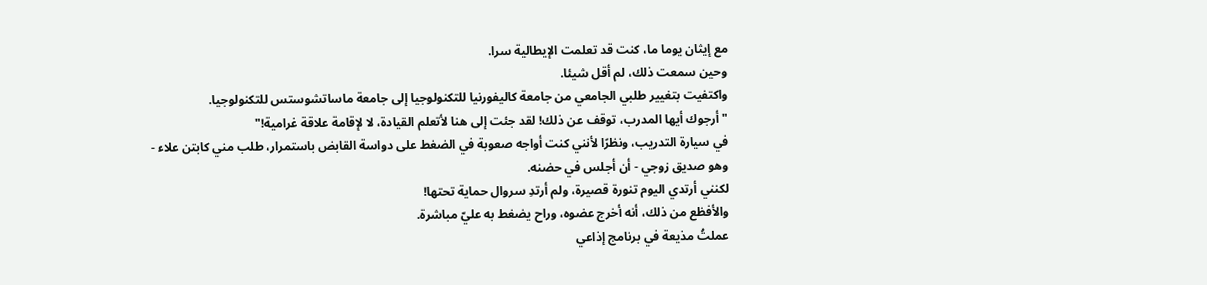مع إيثان يوما ما، كنت قد تعلمت الإيطالية سرا.
وحين سمعت ذلك، لم أقل شيئا.
واكتفيت بتغيير طلبي الجامعي من جامعة كاليفورنيا للتكنولوجيا إلى جامعة ماساتشوستس للتكنولوجيا.
"أرجوك أيها المدرب، توقف عن ذلك! لقد جئت إلى هنا لأتعلم القيادة، لا لإقامة علاقة غرامية!"
في سيارة التدريب، ونظرًا لأنني كنت أواجه صعوبة في الضغط على دواسة القابض باستمرار، طلب مني كابتن علاء - وهو صديق زوجي - أن أجلس في حضنه.
لكنني أرتدي اليوم تنورة قصيرة، ولم أرتدِ سروال حماية تحتها!
والأفظع من ذلك، أنه أخرج عضوه، وراح يضغط به عليّ مباشرة.
عملتُ مذيعة في برنامج إذاعي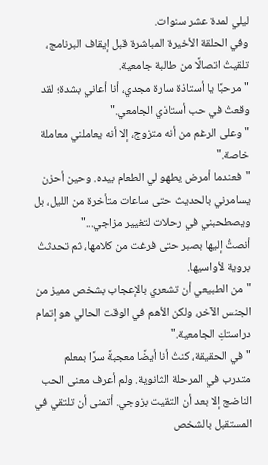ليلي لمدة عشر سنوات.
وفي الحلقة الأخيرة المباشرة قبل إيقاف البرنامج، تلقيتُ اتصالًا من طالبة جامعية.
"مرحبًا يا أستاذة سارة مجدي، أنا أعاني بشدة؛ لقد وقعتُ في حب أستاذي الجامعي."
"وعلى الرغم من أنه متزوج، إلا أنه يعاملني معاملة خاصة."
"فعندما أمرض يطهو لي الطعام بيده. وحين أحزن يسامرني بالحديث حتى ساعات متأخرة من الليل، بل ويصطحبني في رحلات لتغيير مزاجي..."
أنصتُّ إليها بصبر حتى فرغت من كلامها، ثم تحدثتُ بروية لأواسيها.
"من الطبيعي أن تشعري بالإعجاب بشخص مميز من الجنس الآخر، ولكن الأهم في الوقت الحالي هو إتمام دراستكِ الجامعية."
"في الحقيقة، كنتُ أنا أيضًا معجبةً سرًا بمعلم متدرب في المرحلة الثانوية. ولم أعرف معنى الحب الناضج إلا بعد أن التقيت بزوجي. أتمنى أن تلتقي في المستقبل بالشخص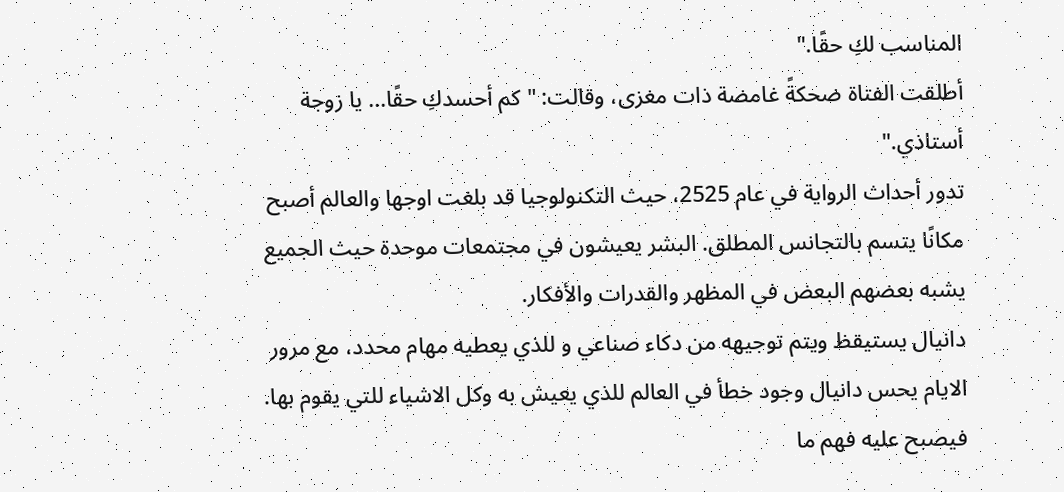المناسب لكِ حقًا."
أطلقت الفتاة ضحكةً غامضة ذات مغزى، وقالت: "كم أحسدكِ حقًا... يا زوجة أستاذي."
تدور أحداث الرواية في عام 2525، حيث التكنولوجيا قد بلغت اوجها والعالم أصبح مكانًا يتسم بالتجانس المطلق. البشر يعيشون في مجتمعات موحدة حيث الجميع يشبه بعضهم البعض في المظهر والقدرات والأفكار.
دانيال يستيقظ ويتم توجيهه من دكاء صناعي و للذي يعطيه مهام محدد، مع مرور الايام يحس دانيال وجود خطأ في العالم للذي يعيش به وكل الاشياء للتي يقوم بها.
فيصبح عليه فهم ما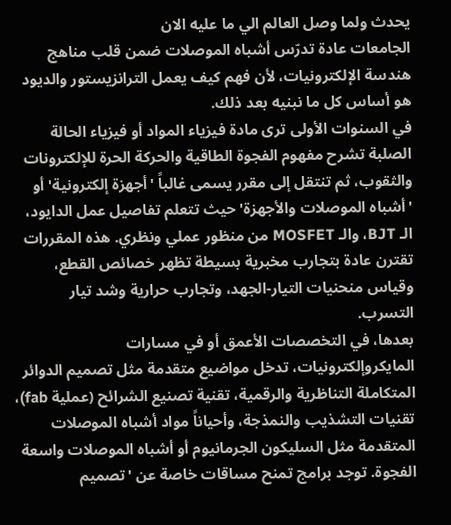يحدث ولما وصل العالم الي ما عليه الان
الجامعات عادة تدرّس أشباه الموصلات ضمن قلب مناهج هندسة الإلكترونيات، لأن فهم كيف يعمل الترانزيستور والديود هو أساس كل ما نبنيه بعد ذلك.
في السنوات الأولى ترى مادة فيزياء المواد أو فيزياء الحالة الصلبة تشرح مفهوم الفجوة الطاقية والحركة الحرة للإلكترونات والثقوب، ثم تنتقل إلى مقرر يسمى غالباً 'أجهزة إلكترونية' أو 'أشباه الموصلات والأجهزة' حيث تتعلم تفاصيل عمل الدايود، الـ BJT، والـ MOSFET من منظور عملي ونظري. هذه المقررات تقترن عادة بتجارب مخبرية بسيطة تظهر خصائص القطع، وقياس منحنيات التيار-الجهد، وتجارب حرارية وشد تيار التسرب.
بعدها، في التخصصات الأعمق أو في مسارات المايكروإلكترونيات، تدخل مواضيع متقدمة مثل تصميم الدوائر المتكاملة التناظرية والرقمية، تقنية تصنيع الشرائح (عملية fab)، تقنيات التشذيب والنمذجة، وأحياناً مواد أشباه الموصلات المتقدمة مثل السليكون الجرمانيوم أو أشباه الموصلات واسعة الفجوة. توجد برامج تمنح مساقات خاصة عن 'تصميم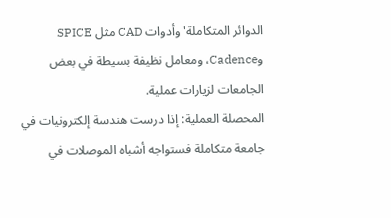الدوائر المتكاملة' وأدوات CAD مثل SPICE وCadence، ومعامل نظيفة بسيطة في بعض الجامعات لزيارات عملية.
المحصلة العملية: إذا درست هندسة إلكترونيات في جامعة متكاملة فستواجه أشباه الموصلات في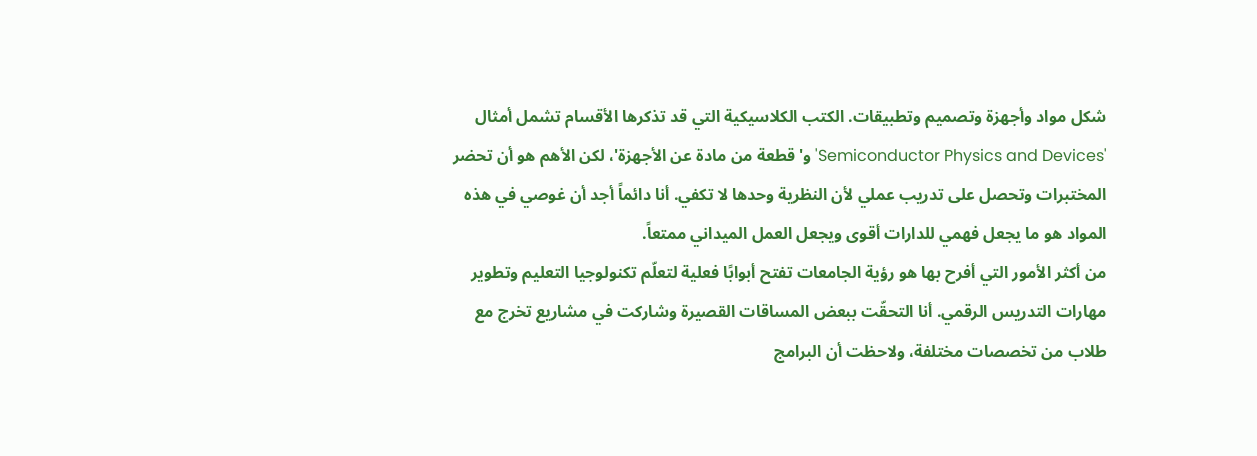شكل مواد وأجهزة وتصميم وتطبيقات. الكتب الكلاسيكية التي قد تذكرها الأقسام تشمل أمثال 'Semiconductor Physics and Devices' و' قطعة من مادة عن الأجهزة'، لكن الأهم هو أن تحضر المختبرات وتحصل على تدريب عملي لأن النظرية وحدها لا تكفي. أنا دائماً أجد أن غوصي في هذه المواد هو ما يجعل فهمي للدارات أقوى ويجعل العمل الميداني ممتعاً.
من أكثر الأمور التي أفرح بها هو رؤية الجامعات تفتح أبوابًا فعلية لتعلّم تكنولوجيا التعليم وتطوير مهارات التدريس الرقمي. أنا التحقّت ببعض المساقات القصيرة وشاركت في مشاريع تخرج مع طلاب من تخصصات مختلفة، ولاحظت أن البرامج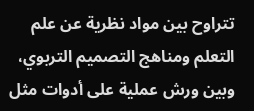تتراوح بين مواد نظرية عن علم التعلم ومناهج التصميم التربوي، وبين ورش عملية على أدوات مثل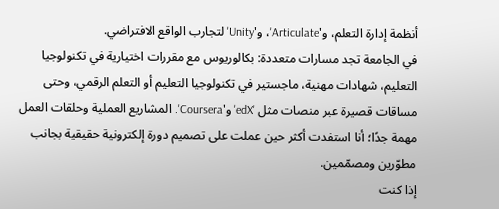أنظمة إدارة التعلم، و'Articulate'، و'Unity' لتجارب الواقع الافتراضي.
في الجامعة تجد مسارات متعددة: بكالوريوس مع مقررات اختيارية في تكنولوجيا التعليم، شهادات مهنية، ماجستير في تكنولوجيا التعليم أو التعلم الرقمي، وحتى مساقات قصيرة عبر منصات مثل 'edX' و'Coursera'. المشاريع العملية وحلقات العمل مهمة جدًا؛ أنا استفدت أكثر حين عملت على تصميم دورة إلكترونية حقيقية بجانب مطوّرين ومصمّمين.
إذا كنت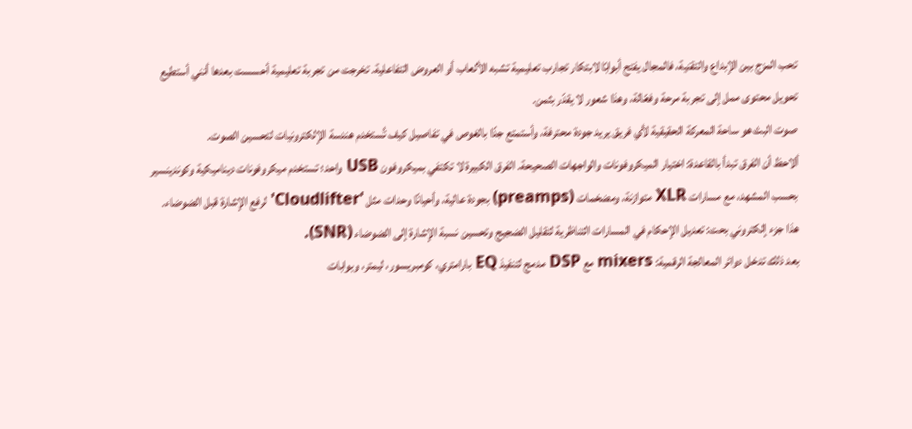تحب المزج بين الإبداع والتقنية، فالمجال يفتح أبوابًا لابتكار تجارب تعليمية تشبه الألعاب أو العروض التفاعلية. تخرجت من تجربة تعليمية أحسست بعدها أنني أستطيع تحويل محتوى ممل إلى تجربة مرحة وفعّالة، وهذا شعور لا يقدّر بثمن.
صوت البث هو ساحة المعركة الحقيقية لأي فريق يريد جودة محترفة، وأستمتع جدًا بالغوص في تفاصيل كيف تُستخدم هندسة الإلكترونيات لتحسين الصوت.
ألاحظ أن الفرق تبدأ بالقاعدة: اختيار الميكروفونات والواجهات الصحيحة. الفرق الكبيرة لا تكتفي بميكروفون USB واحد؛ تستخدم ميكروفونات ديناميكية وكوندينسير بحسب المشهد، مع مسارات XLR متوازنة، ومضخمات (preamps) بجودة عالية، وأحيانًا وحدات مثل 'Cloudlifter' لرفع الإشارة قبل الضوضاء. هذا جزء إلكتروني بحت: تعديل الإحكام في المسارات التناظرية لتقليل الضجيج وتحسين نسبة الإشارة إلى الضوضاء (SNR).
بعد ذلك تدخل دوائر المعالجة الرقمية: mixers مع DSP مدمج لتنفيذ EQ بارامتري، كومبريسور، ليمتر، وبوابات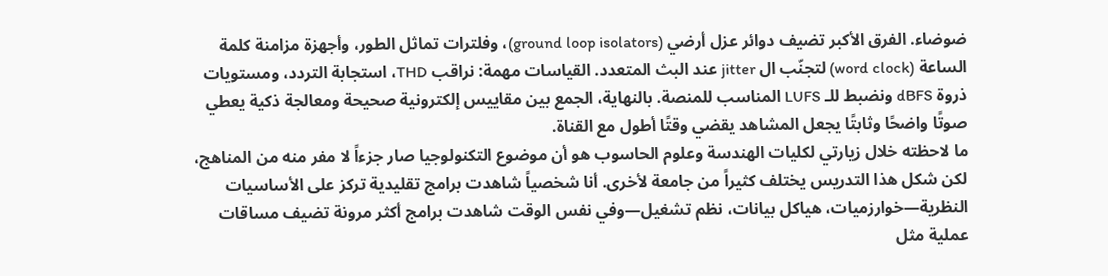ضوضاء. الفرق الأكبر تضيف دوائر عزل أرضي (ground loop isolators)، وفلترات تماثل الطور، وأجهزة مزامنة كلمة الساعة (word clock) لتجنّب ال jitter عند البث المتعدد. القياسات مهمة: نراقب THD، استجابة التردد، ومستويات ذروة dBFS ونضبط للـ LUFS المناسب للمنصة. بالنهاية، الجمع بين مقاييس إلكترونية صحيحة ومعالجة ذكية يعطي صوتًا واضحًا وثابتًا يجعل المشاهد يقضي وقتًا أطول مع القناة.
ما لاحظته خلال زيارتي لكليات الهندسة وعلوم الحاسوب هو أن موضوع التكنولوجيا صار جزءاً لا مفر منه من المناهج، لكن شكل هذا التدريس يختلف كثيراً من جامعة لأخرى. أنا شخصياً شاهدت برامج تقليدية تركز على الأساسيات النظرية—خوارزميات، هياكل بيانات، نظم تشغيل—وفي نفس الوقت شاهدت برامج أكثر مرونة تضيف مساقات عملية مثل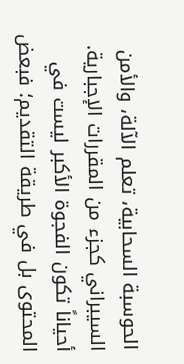الحوسبة السحابية، تعلم الآلة، والأمن السيبراني كجزء من المقررات الإجبارية.
أحياناً تكون الفجوة الأكبر ليست في المحتوى بل في طريقة التقديم؛ فبعض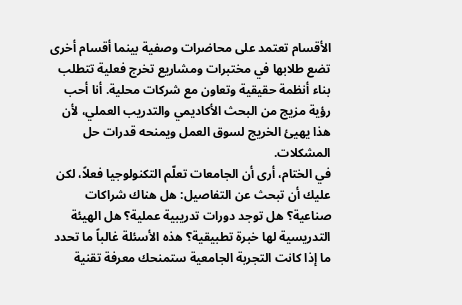الأقسام تعتمد على محاضرات وصفية بينما أقسام أخرى تضع طلابها في مختبرات ومشاريع تخرج فعلية تتطلب بناء أنظمة حقيقية وتعاون مع شركات محلية. أنا أحب رؤية مزيج من البحث الأكاديمي والتدريب العملي، لأن هذا يهيئ الخريج لسوق العمل ويمنحه قدرات حل المشكلات.
في الختام، أرى أن الجامعات تعلّم التكنولوجيا فعلاً، لكن عليك أن تبحث عن التفاصيل: هل هناك شراكات صناعية؟ هل توجد دورات تدريبية عملية؟ هل الهيئة التدريسية لها خبرة تطبيقية؟ هذه الأسئلة غالباً ما تحدد ما إذا كانت التجربة الجامعية ستمنحك معرفة تقنية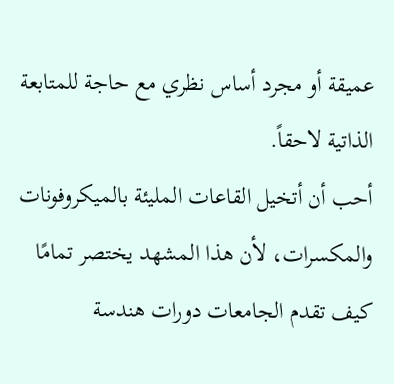عميقة أو مجرد أساس نظري مع حاجة للمتابعة الذاتية لاحقاً.
أحب أن أتخيل القاعات المليئة بالميكروفونات والمكسرات، لأن هذا المشهد يختصر تمامًا كيف تقدم الجامعات دورات هندسة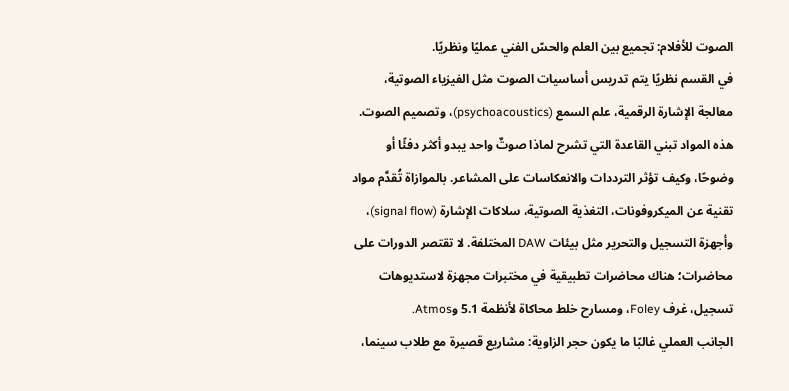الصوت للأفلام: تجميع بين العلم والحسّ الفني عمليًا ونظريًا.
في القسم نظريًا يتم تدريس أساسيات الصوت مثل الفيزياء الصوتية، معالجة الإشارة الرقمية، علم السمع (psychoacoustics)، وتصميم الصوت. هذه المواد تبني القاعدة التي تشرح لماذا صوتٌ واحد يبدو أكثر دفئًا أو وضوحًا، وكيف تؤثر الترددات والانعكاسات على المشاعر. بالموازاة تُقدَّم مواد تقنية عن الميكروفونات، التغذية الصوتية، سلاكات الإشارة (signal flow)، وأجهزة التسجيل والتحرير مثل بيئات DAW المختلفة. لا تقتصر الدورات على محاضرات؛ هناك محاضرات تطبيقية في مختبرات مجهزة لاستديوهات تسجيل، غرف Foley، ومسارح خلط محاكاة لأنظمة 5.1 وAtmos.
الجانب العملي غالبًا ما يكون حجر الزاوية: مشاريع قصيرة مع طلاب سينما،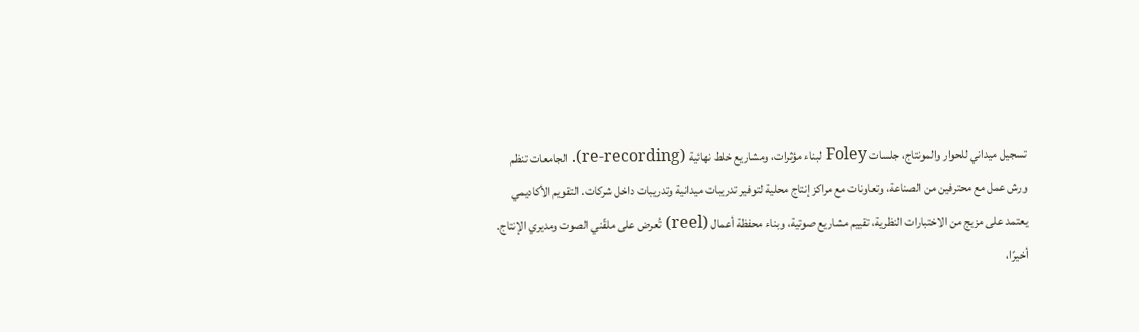تسجيل ميداني للحوار والمونتاج، جلسات Foley لبناء مؤثرات، ومشاريع خلط نهائية (re-recording). الجامعات تنظم ورش عمل مع محترفين من الصناعة، وتعاونات مع مراكز إنتاج محلية لتوفير تدريبات ميدانية وتدريبات داخل شركات. التقويم الأكاديمي يعتمد على مزيج من الاختبارات النظرية، تقييم مشاريع صوتية، وبناء محفظة أعمال (reel) تُعرض على ملقّني الصوت ومديري الإنتاج.
أخيرًا،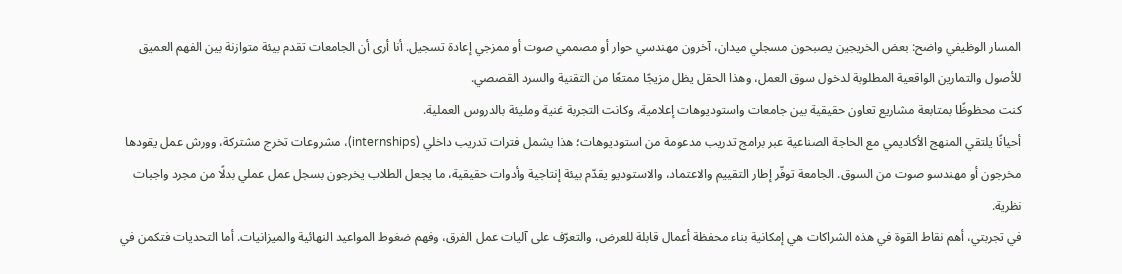المسار الوظيفي واضح: بعض الخريجين يصبحون مسجلي ميدان، آخرون مهندسي حوار أو مصممي صوت أو ممزجي إعادة تسجيل. أنا أرى أن الجامعات تقدم بيئة متوازنة بين الفهم العميق للأصول والتمارين الواقعية المطلوبة لدخول سوق العمل، وهذا الحقل يظل مزيجًا ممتعًا من التقنية والسرد القصصي.
كنت محظوظًا بمتابعة مشاريع تعاون حقيقية بين جامعات واستوديوهات إعلامية، وكانت التجربة غنية ومليئة بالدروس العملية.
أحيانًا يلتقي المنهج الأكاديمي مع الحاجة الصناعية عبر برامج تدريب مدعومة من استوديوهات؛ هذا يشمل فترات تدريب داخلي (internships)، مشروعات تخرج مشتركة، وورش عمل يقودها مخرجون أو مهندسو صوت من السوق. الجامعة توفّر إطار التقييم والاعتماد، والاستوديو يقدّم بيئة إنتاجية وأدوات حقيقية، ما يجعل الطلاب يخرجون بسجل عمل عملي بدلًا من مجرد واجبات نظرية.
في تجربتي، أهم نقاط القوة في هذه الشراكات هي إمكانية بناء محفظة أعمال قابلة للعرض، والتعرّف على آليات عمل الفرق، وفهم ضغوط المواعيد النهائية والميزانيات. أما التحديات فتكمن في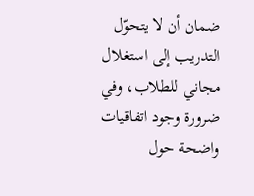ضمان أن لا يتحوّل التدريب إلى استغلال مجاني للطلاب، وفي ضرورة وجود اتفاقيات واضحة حول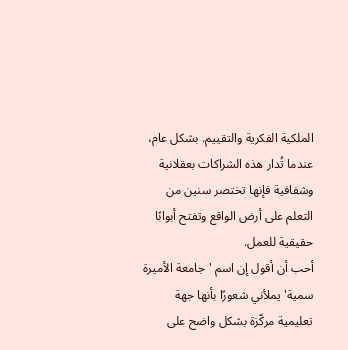الملكية الفكرية والتقييم. بشكل عام، عندما تُدار هذه الشراكات بعقلانية وشفافية فإنها تختصر سنين من التعلم على أرض الواقع وتفتح أبوابًا حقيقية للعمل.
أحب أن أقول إن اسم 'جامعة الأميرة سمية' يملأني شعورًا بأنها جهة تعليمية مركّزة بشكل واضح على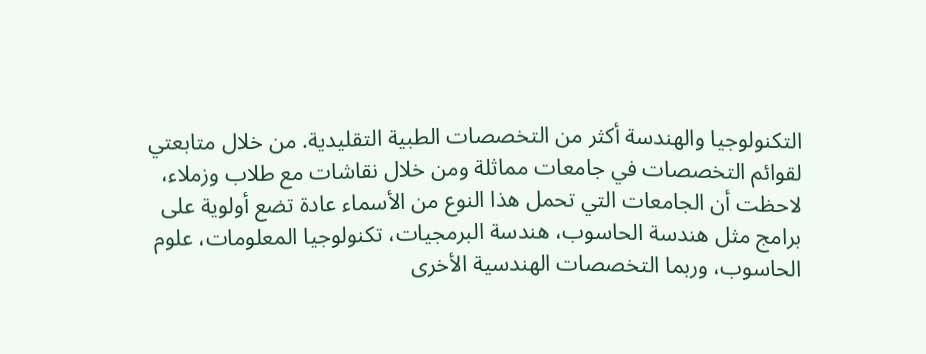التكنولوجيا والهندسة أكثر من التخصصات الطبية التقليدية. من خلال متابعتي لقوائم التخصصات في جامعات مماثلة ومن خلال نقاشات مع طلاب وزملاء، لاحظت أن الجامعات التي تحمل هذا النوع من الأسماء عادة تضع أولوية على برامج مثل هندسة الحاسوب، هندسة البرمجيات، تكنولوجيا المعلومات، علوم الحاسوب، وربما التخصصات الهندسية الأخرى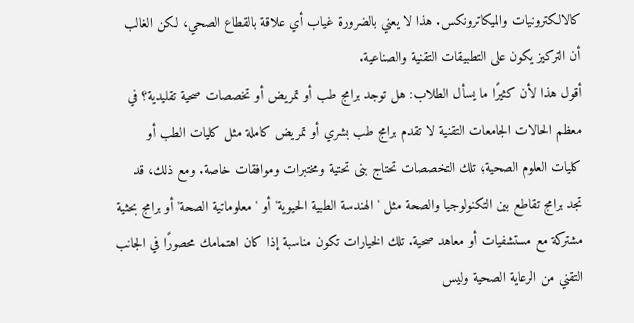كالالكترونيات والميكاترونكس. هذا لا يعني بالضرورة غياب أي علاقة بالقطاع الصحي، لكن الغالب أن التركيز يكون على التطبيقات التقنية والصناعية.
أقول هذا لأن كثيرًا ما يسأل الطلاب: هل توجد برامج طب أو تمريض أو تخصصات صحية تقليدية؟ في معظم الحالات الجامعات التقنية لا تقدم برامج طب بشري أو تمريض كاملة مثل كليات الطب أو كليات العلوم الصحية؛ تلك التخصصات تحتاج بنى تحتية ومختبرات وموافقات خاصة. ومع ذلك، قد تجد برامج تقاطع بين التكنولوجيا والصحة مثل 'الهندسة الطبية الحيوية' أو 'معلوماتية الصحة' أو برامج بحثية مشتركة مع مستشفيات أو معاهد صحية. تلك الخيارات تكون مناسبة إذا كان اهتمامك محصورًا في الجانب التقني من الرعاية الصحية وليس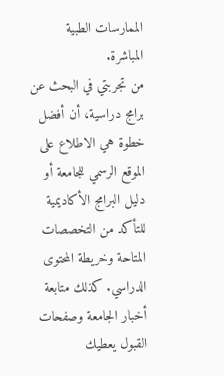الممارسات الطبية المباشرة.
من تجربتي في البحث عن برامج دراسية، أن أفضل خطوة هي الاطلاع على الموقع الرسمي للجامعة أو دليل البرامج الأكاديمية للتأكد من التخصصات المتاحة وخريطة المحتوى الدراسي. كذلك متابعة أخبار الجامعة وصفحات القبول يعطيك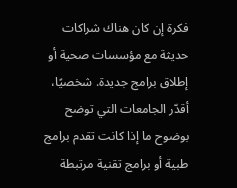فكرة إن كان هناك شراكات حديثة مع مؤسسات صحية أو إطلاق برامج جديدة. شخصيًا، أقدّر الجامعات التي توضح بوضوح ما إذا كانت تقدم برامج طبية أو برامج تقنية مرتبطة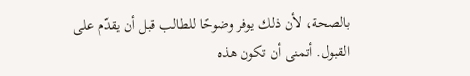بالصحة، لأن ذلك يوفر وضوحًا للطالب قبل أن يقدّم على القبول. أتمنى أن تكون هذه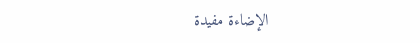الإضاءة مفيدة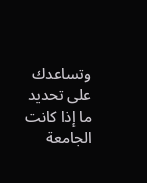وتساعدك على تحديد ما إذا كانت الجامعة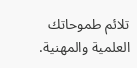تلائم طموحاتك العلمية والمهنية.